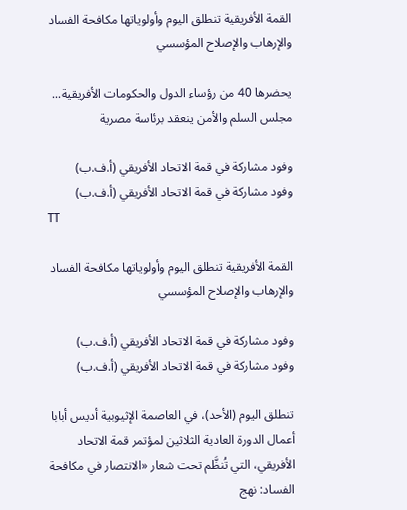القمة الأفريقية تنطلق اليوم وأولوياتها مكافحة الفساد والإرهاب والإصلاح المؤسسي

يحضرها 40 من رؤساء الدول والحكومات الأفريقية... مجلس السلم والأمن ينعقد برئاسة مصرية

وفود مشاركة في قمة الاتحاد الأفريقي (أ.ف.ب)
وفود مشاركة في قمة الاتحاد الأفريقي (أ.ف.ب)
TT

القمة الأفريقية تنطلق اليوم وأولوياتها مكافحة الفساد والإرهاب والإصلاح المؤسسي

وفود مشاركة في قمة الاتحاد الأفريقي (أ.ف.ب)
وفود مشاركة في قمة الاتحاد الأفريقي (أ.ف.ب)

تنطلق اليوم (الأحد)، في العاصمة الإثيوبية أديس أبابا أعمال الدورة العادية الثلاثين لمؤتمر قمة الاتحاد الأفريقي، التي تُنظَّم تحت شعار «الانتصار في مكافحة الفساد: نهج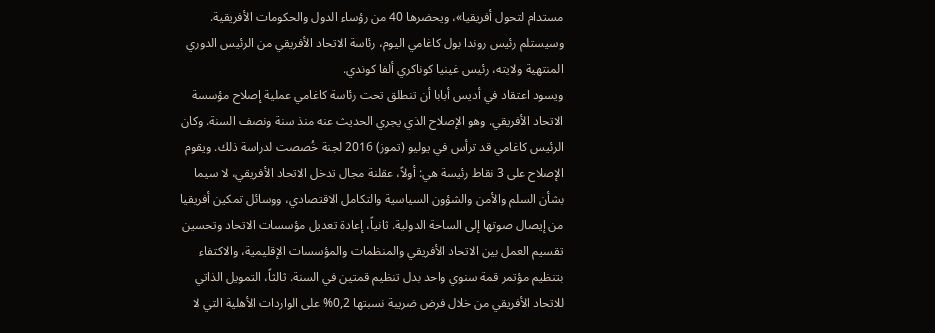مستدام لتحول أفريقيا»، ويحضرها 40 من رؤساء الدول والحكومات الأفريقية. وسيستلم رئيس روندا بول كاغامي اليوم، رئاسة الاتحاد الأفريقي من الرئيس الدوري المنتهية ولايته، رئيس غينيا كوناكري ألفا كوندي.
ويسود اعتقاد في أديس أبابا أن تنطلق تحت رئاسة كاغامي عملية إصلاح مؤسسة الاتحاد الأفريقي. وهو الإصلاح الذي يجري الحديث عنه منذ سنة ونصف السنة. وكان الرئيس كاغامي قد ترأس في يوليو (تموز) 2016 لجنة خُصصت لدراسة ذلك. ويقوم الإصلاح على 3 نقاط رئيسة هي: أولاً، عقلنة مجال تدخل الاتحاد الأفريقي، لا سيما بشأن السلم والأمن والشؤون السياسية والتكامل الاقتصادي، ووسائل تمكين أفريقيا من إيصال صوتها إلى الساحة الدولية. ثانياً، إعادة تعديل مؤسسات الاتحاد وتحسين تقسيم العمل بين الاتحاد الأفريقي والمنظمات والمؤسسات الإقليمية، والاكتفاء بتنظيم مؤتمر قمة سنوي واحد بدل تنظيم قمتين في السنة. ثالثاً، التمويل الذاتي للاتحاد الأفريقي من خلال فرض ضريبة نسبتها 0,2% على الواردات الأهلية التي لا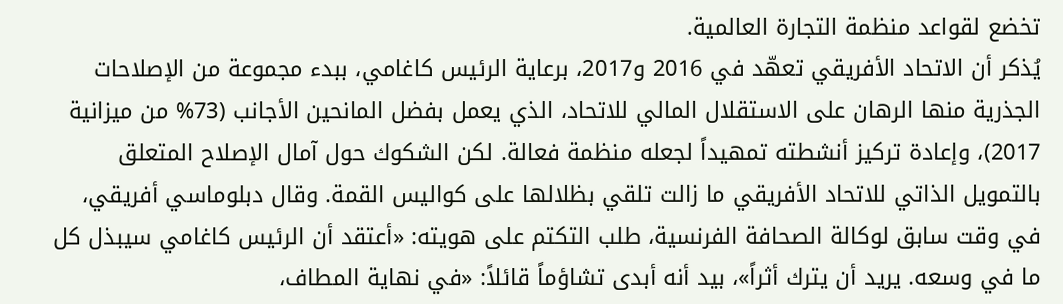تخضع لقواعد منظمة التجارة العالمية.
يُذكر أن الاتحاد الأفريقي تعهّد في 2016 و2017، برعاية الرئيس كاغامي، ببدء مجموعة من الإصلاحات الجذرية منها الرهان على الاستقلال المالي للاتحاد، الذي يعمل بفضل المانحين الأجانب (73% من ميزانية 2017)، وإعادة تركيز أنشطته تمهيداً لجعله منظمة فعالة. لكن الشكوك حول آمال الإصلاح المتعلق بالتمويل الذاتي للاتحاد الأفريقي ما زالت تلقي بظلالها على كواليس القمة. وقال دبلوماسي أفريقي، في وقت سابق لوكالة الصحافة الفرنسية، طلب التكتم على هويته: «أعتقد أن الرئيس كاغامي سيبذل كل ما في وسعه. يريد أن يترك أثراً»، بيد أنه أبدى تشاؤماً قائلاً: «في نهاية المطاف،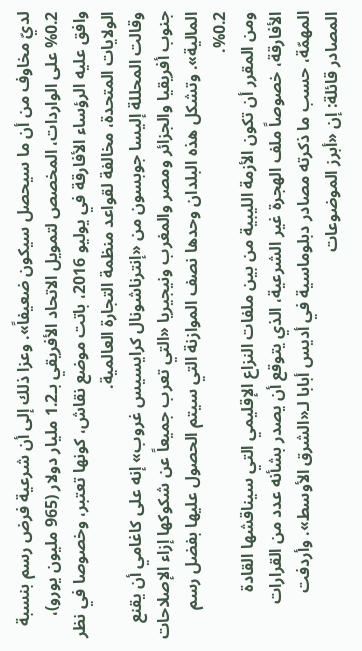لديّ مخاوف من أن ما سيحصل سيكون ضعيفاً». وعزا ذلك إلى أن شرعية فرض رسم بنسبة 0.2% على الواردات، المخصص لتمويل الاتحاد الأفريقي بـ1.2 مليار دولار (965 مليون يورو)، وافق عليه الرؤساء الأفارقة في يوليو 2016، باتت موضع نقاش، كونها تعتبر، وخصوصا في نظر الولايات المتحدة، مخالفة لقواعد منظمة التجارة العالمية.
وقالت المحللة إليسا جوبسون من «إنترناشونال كرايسيس غروب» إنه على كاغامي أن يقنع جنوب أفريقيا والجزائر ومصر والمغرب ونيجيريا «التي تعرب جميعاً عن شكوكها إزاء الإصلاحات المالية». وتشكل هذه البلدان وحدها نصف الموازنة التي سيتم الحصول عليها بفضل رسم 0.2%.
ومن المقرر أن تكون الأزمة الليبية من بين ملفات النزاع الإقليمي التي سيناقشها القادة الأفارقة، خصوصاً ملف الهجرة غير الشرعية، الذي يتوقع أن يصدر بشأنه عدد من القرارات المهمّة، حسب ما ذكرته مصادر دبلوماسية في أديس أبابا لـ«الشرق الأوسط». وأردفت المصادر قائلة: إن «أبرز الموضوعات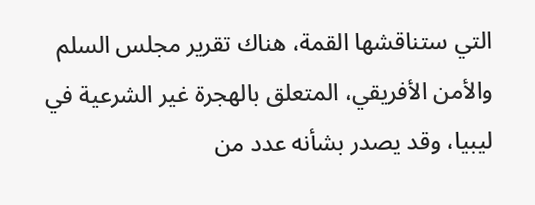التي ستناقشها القمة، هناك تقرير مجلس السلم والأمن الأفريقي، المتعلق بالهجرة غير الشرعية في ليبيا، وقد يصدر بشأنه عدد من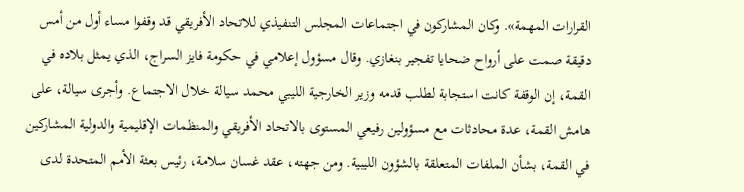القرارات المهمة». وكان المشاركون في اجتماعات المجلس التنفيذي للاتحاد الأفريقي قد وقفوا مساء أول من أمس دقيقة صمت على أرواح ضحايا تفجير بنغازي. وقال مسؤول إعلامي في حكومة فايز السراج، الذي يمثل بلاده في القمة، إن الوقفة كانت استجابة لطلب قدمه وزير الخارجية الليبي محمد سيالة خلال الاجتماع. وأجرى سيالة، على هامش القمة، عدة محادثات مع مسؤولين رفيعي المستوى بالاتحاد الأفريقي والمنظمات الإقليمية والدولية المشاركين في القمة، بشأن الملفات المتعلقة بالشؤون الليبية. ومن جهته، عقد غسان سلامة، رئيس بعثة الأمم المتحدة لدى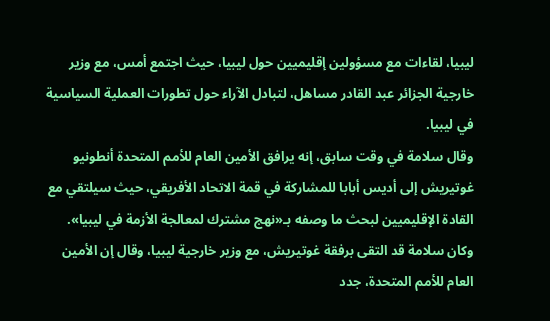ليبيا، لقاءات مع مسؤولين إقليميين حول ليبيا، حيث اجتمع أمس، مع وزير خارجية الجزائر عبد القادر مساهل، لتبادل الآراء حول تطورات العملية السياسية في ليبيا.
وقال سلامة في وقت سابق، إنه يرافق الأمين العام للأمم المتحدة أنطونيو غوتيريش إلى أديس أبابا للمشاركة في قمة الاتحاد الأفريقي، حيث سيلتقي مع القادة الإقليميين لبحث ما وصفه بـ«نهج مشترك لمعالجة الأزمة في ليبيا». وكان سلامة قد التقى برفقة غوتيريش، مع وزير خارجية ليبيا، وقال إن الأمين العام للأمم المتحدة، جدد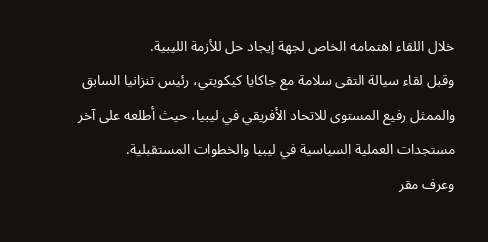خلال اللقاء اهتمامه الخاص لجهة إيجاد حل للأزمة الليبية.
وقبل لقاء سيالة التقى سلامة مع جاكايا كيكويتي، رئيس تنزانيا السابق والممثل رفيع المستوى للاتحاد الأفريقي في ليبيا، حيث أطلعه على آخر مستجدات العملية السياسية في ليبيا والخطوات المستقبلية.
وعرف مقر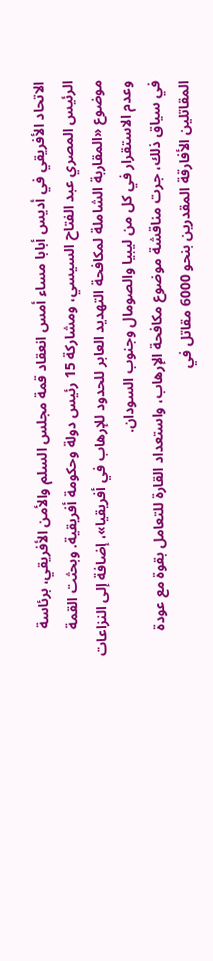الاتحاد الأفريقي في أديس أبابا مساء أمس انعقاد قمة مجلس السلم والأمن الأفريقي، برئاسة الرئيس المصري عبد الفتاح السيسي، ومشاركة 15 رئيس دولة وحكومة أفريقية. وبحثت القمة موضوع «المقاربة الشاملة لمكافحة التهديد العابر للحدود للإرهاب في أفريقيا»، إضافة إلى النزاعات وعدم الاستقرار في كل من ليبيا والصومال وجنوب السودان.
في سياق ذلك، جرت مناقشة موضوع مكافحة الإرهاب، واستعداد القارة للتعامل بقوة مع عودة المقاتلين الأفارقة المقدرين بنحو 6000 مقاتل في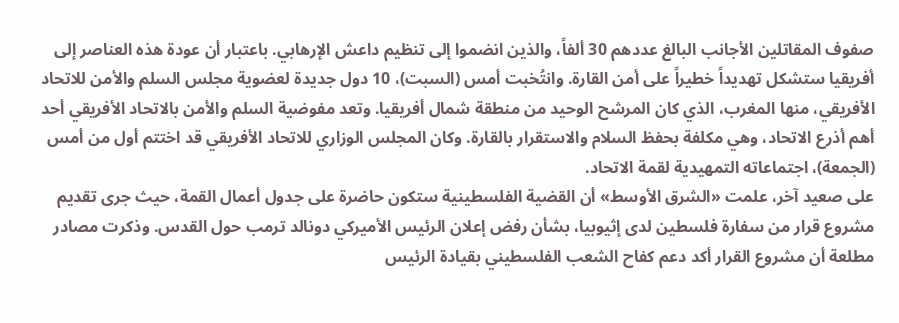صفوف المقاتلين الأجانب البالغ عددهم 30 ألفاً، والذين انضموا إلى تنظيم داعش الإرهابي. باعتبار أن عودة هذه العناصر إلى أفريقيا ستشكل تهديداً خطيراً على أمن القارة. وانتُخبت أمس (السبت)، 10 دول جديدة لعضوية مجلس السلم والأمن للاتحاد الأفريقي، منها المغرب، الذي كان المرشح الوحيد من منطقة شمال أفريقيا. وتعد مفوضية السلم والأمن بالاتحاد الأفريقي أحد أهم أذرع الاتحاد، وهي مكلفة بحفظ السلام والاستقرار بالقارة. وكان المجلس الوزاري للاتحاد الأفريقي قد اختتم أول من أمس (الجمعة)، اجتماعاته التمهيدية لقمة الاتحاد.
على صعيد آخر، علمت «الشرق الأوسط» أن القضية الفلسطينية ستكون حاضرة على جدول أعمال القمة، حيث جرى تقديم مشروع قرار من سفارة فلسطين لدى إثيوبيا، بشأن رفض إعلان الرئيس الأميركي دونالد ترمب حول القدس. وذكرت مصادر مطلعة أن مشروع القرار أكد دعم كفاح الشعب الفلسطيني بقيادة الرئيس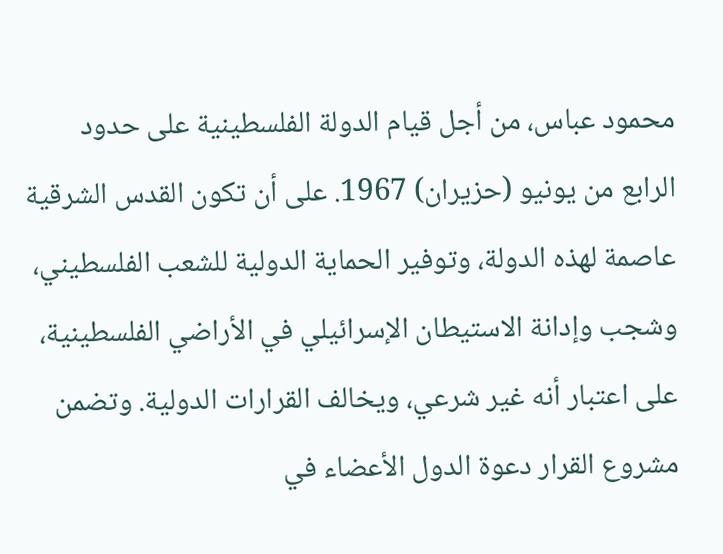محمود عباس، من أجل قيام الدولة الفلسطينية على حدود الرابع من يونيو (حزيران) 1967. على أن تكون القدس الشرقية عاصمة لهذه الدولة، وتوفير الحماية الدولية للشعب الفلسطيني، وشجب وإدانة الاستيطان الإسرائيلي في الأراضي الفلسطينية، على اعتبار أنه غير شرعي، ويخالف القرارات الدولية. وتضمن مشروع القرار دعوة الدول الأعضاء في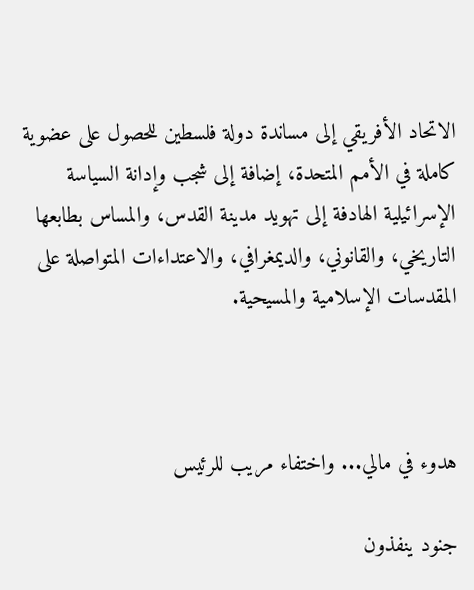الاتحاد الأفريقي إلى مساندة دولة فلسطين للحصول على عضوية كاملة في الأمم المتحدة، إضافة إلى شجب وإدانة السياسة الإسرائيلية الهادفة إلى تهويد مدينة القدس، والمساس بطابعها التاريخي، والقانوني، والديمغرافي، والاعتداءات المتواصلة على المقدسات الإسلامية والمسيحية.



هدوء في مالي... واختفاء مريب للرئيس

جنود ينفذون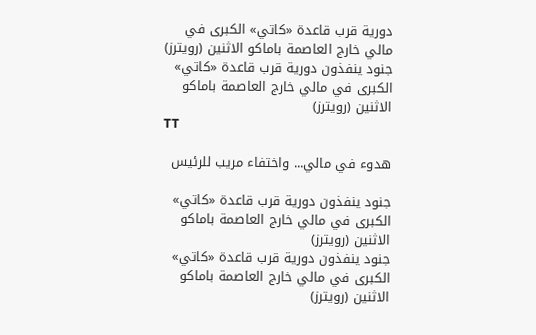دورية قرب قاعدة «كاتي» الكبرى في مالي خارج العاصمة باماكو الاثنين (رويترز)
جنود ينفذون دورية قرب قاعدة «كاتي» الكبرى في مالي خارج العاصمة باماكو الاثنين (رويترز)
TT

هدوء في مالي... واختفاء مريب للرئيس

جنود ينفذون دورية قرب قاعدة «كاتي» الكبرى في مالي خارج العاصمة باماكو الاثنين (رويترز)
جنود ينفذون دورية قرب قاعدة «كاتي» الكبرى في مالي خارج العاصمة باماكو الاثنين (رويترز)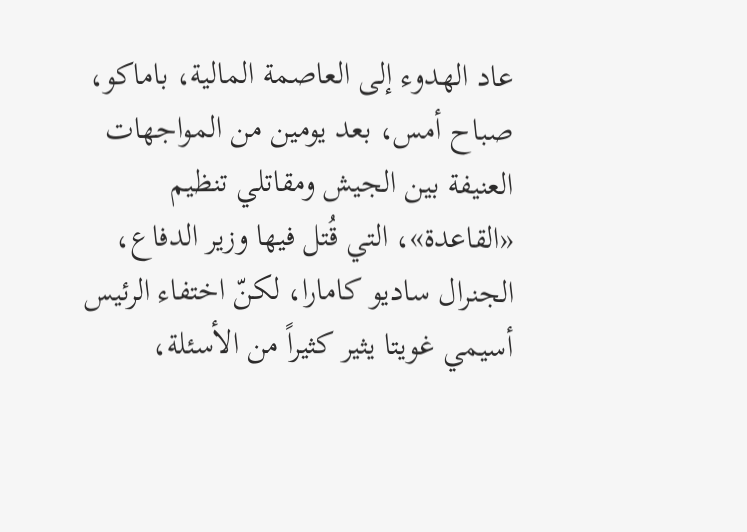عاد الهدوء إلى العاصمة المالية، باماكو، صباح أمس، بعد يومين من المواجهات العنيفة بين الجيش ومقاتلي تنظيم «القاعدة»، التي قُتل فيها وزير الدفاع، الجنرال ساديو كامارا، لكنّ اختفاء الرئيس أسيمي غويتا يثير كثيراً من الأسئلة،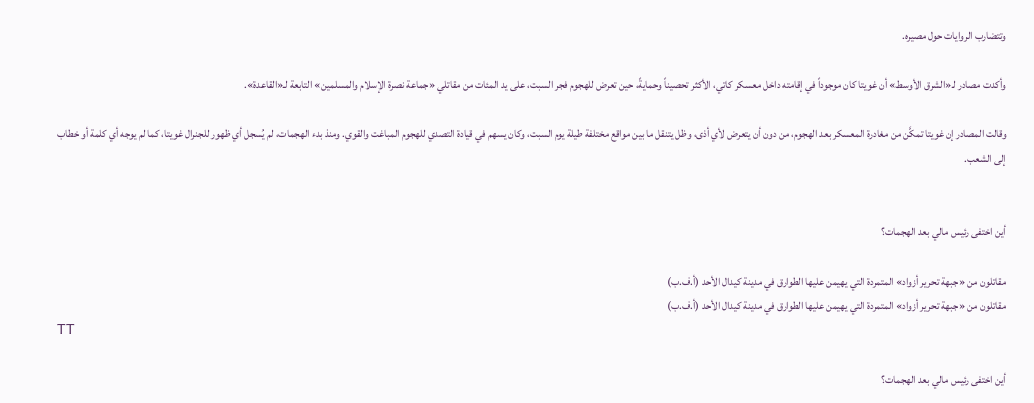وتتضارب الروايات حول مصيره.

وأكدت مصادر لـ«الشرق الأوسط» أن غويتا كان موجوداً في إقامته داخل معسكر كاتي، الأكثر تحصيناً وحمايةً، حين تعرض للهجوم فجر السبت، على يد المئات من مقاتلي «جماعة نصرة الإسلام والمسلمين» التابعة لـ«القاعدة».

وقالت المصادر إن غويتا تمكَّن من مغادرة المعسكر بعد الهجوم، من دون أن يتعرض لأي أذى، وظل يتنقل ما بين مواقع مختلفة طيلة يوم السبت، وكان يسهم في قيادة التصدي للهجوم المباغت والقوي. ومنذ بدء الهجمات، لم يُسجل أي ظهور للجنرال غويتا، كما لم يوجه أي كلمة أو خطاب إلى الشعب.


أين اختفى رئيس مالي بعد الهجمات؟

مقاتلون من «جبهة تحرير أزواد» المتمردة التي ‌يهيمن عليها الطوارق في مدينة كيدال الأحد (أ.ف.ب)
مقاتلون من «جبهة تحرير أزواد» المتمردة التي ‌يهيمن عليها الطوارق في مدينة كيدال الأحد (أ.ف.ب)
TT

أين اختفى رئيس مالي بعد الهجمات؟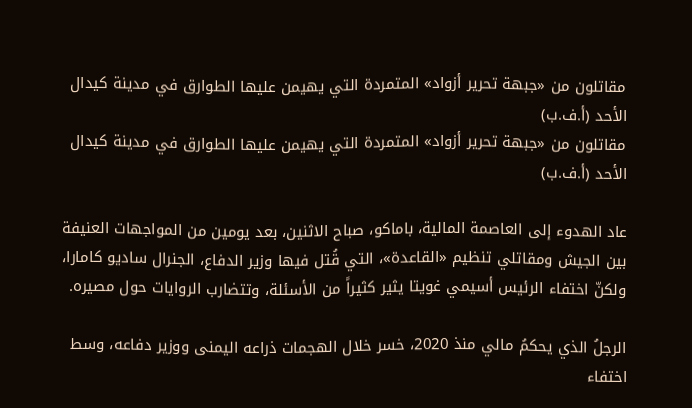مقاتلون من «جبهة تحرير أزواد» المتمردة التي ‌يهيمن عليها الطوارق في مدينة كيدال الأحد (أ.ف.ب)
مقاتلون من «جبهة تحرير أزواد» المتمردة التي ‌يهيمن عليها الطوارق في مدينة كيدال الأحد (أ.ف.ب)

عاد الهدوء إلى العاصمة المالية، باماكو، صباح الاثنين، بعد يومين من المواجهات العنيفة بين الجيش ومقاتلي تنظيم «القاعدة»، التي قُتل فيها وزير الدفاع، الجنرال ساديو كامارا، ولكنّ اختفاء الرئيس أسيمي غويتا يثير كثيراً من الأسئلة، وتتضارب الروايات حول مصيره.

الرجلُ الذي يحكمُ مالي منذ 2020، خسر خلال الهجمات ذراعه اليمنى ووزير دفاعه، وسط اختفاء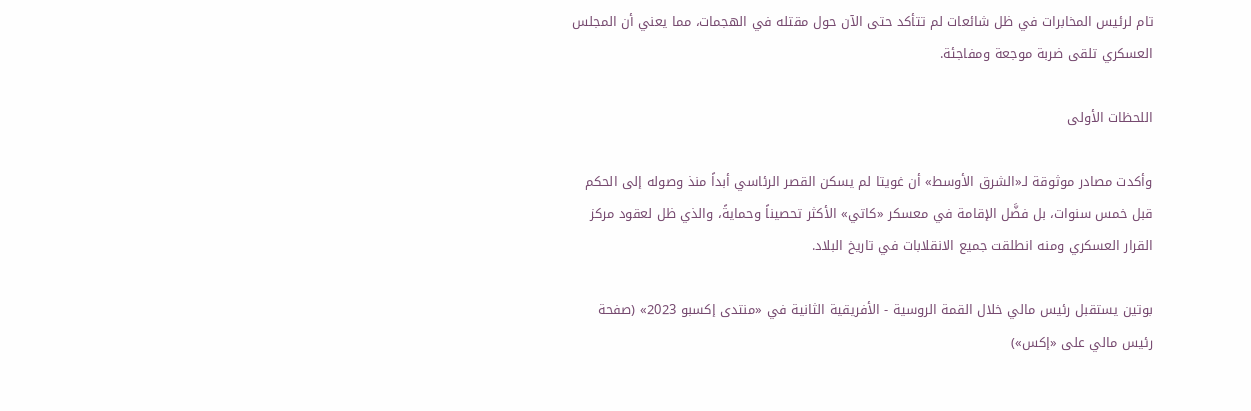تام لرئيس المخابرات في ظل شائعات لم تتأكد حتى الآن حول مقتله في الهجمات، مما يعني أن المجلس العسكري تلقى ضربة موجعة ومفاجئة.

اللحظات الأولى

وأكدت مصادر موثوقة لـ«الشرق الأوسط» أن غويتا لم يسكن القصر الرئاسي أبداً منذ وصوله إلى الحكم قبل خمس سنوات، بل فضَّل الإقامة في معسكر «كاتي» الأكثر تحصيناً وحمايةً، والذي ظل لعقود مركز القرار العسكري ومنه انطلقت جميع الانقلابات في تاريخ البلاد.

بوتين يستقبل رئيس مالي خلال القمة الروسية - الأفريقية الثانية في «منتدى إكسبو 2023» (صفحة رئيس مالي على «إكس»)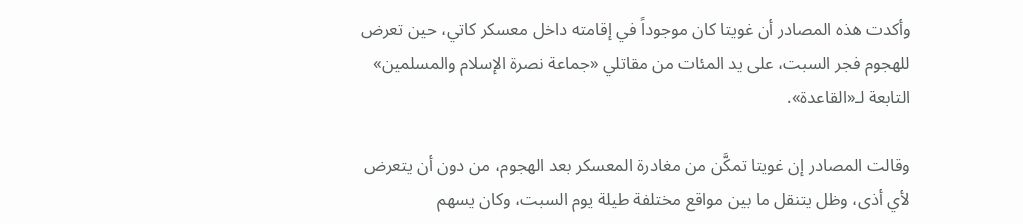وأكدت هذه المصادر أن غويتا كان موجوداً في إقامته داخل معسكر كاتي، حين تعرض للهجوم فجر السبت، على يد المئات من مقاتلي «جماعة نصرة الإسلام والمسلمين» التابعة لـ«القاعدة».

وقالت المصادر إن غويتا تمكَّن من مغادرة المعسكر بعد الهجوم، من دون أن يتعرض لأي أذى، وظل يتنقل ما بين مواقع مختلفة طيلة يوم السبت، وكان يسهم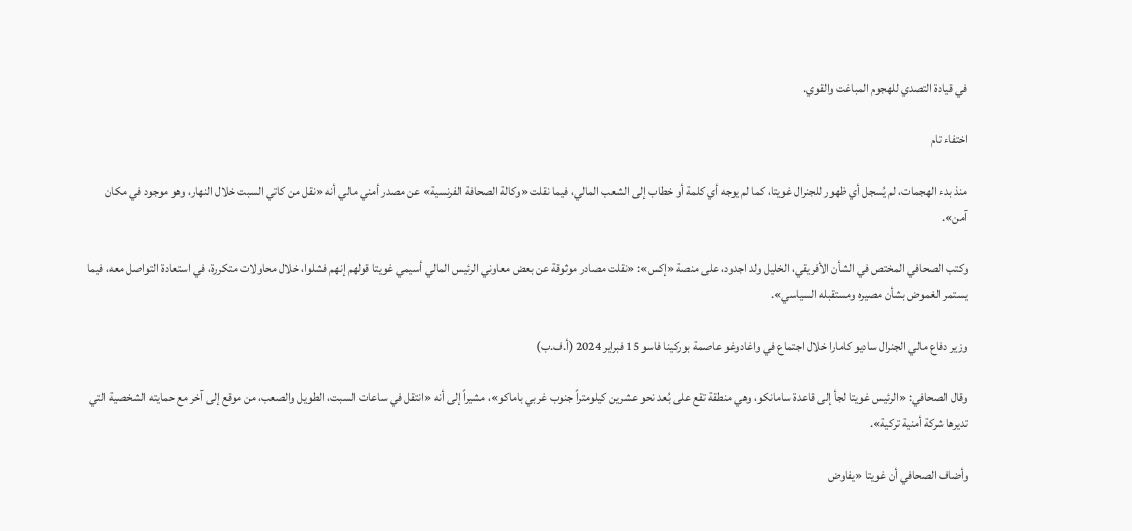في قيادة التصدي للهجوم المباغت والقوي.

اختفاء تام

منذ بدء الهجمات، لم يُسجل أي ظهور للجنرال غويتا، كما لم يوجه أي كلمة أو خطاب إلى الشعب المالي، فيما نقلت «وكالة الصحافة الفرنسية» عن مصدر أمني مالي أنه «نقل من كاتي السبت خلال النهار، وهو موجود في مكان آمن».

وكتب الصحافي المختص في الشأن الأفريقي، الخليل ولد اجدود، على منصة «إكس»: «نقلت مصادر موثوقة عن بعض معاوني الرئيس المالي أسيمي غويتا قولهم إنهم فشلوا، خلال محاولات متكررة، في استعادة التواصل معه، فيما يستمر الغموض بشأن مصيره ومستقبله السياسي».

وزير دفاع مالي الجنرال ساديو كامارا خلال اجتماع في واغادوغو عاصمة بوركينا فاسو 15 فبراير 2024 (أ.ف.ب)

وقال الصحافي: «الرئيس غويتا لجأ إلى قاعدة سامانكو، وهي منطقة تقع على بُعد نحو عشرين كيلومتراً جنوب غربي باماكو»، مشيراً إلى أنه «انتقل في ساعات السبت، الطويل والصعب، من موقع إلى آخر مع حمايته الشخصية التي تديرها شركة أمنية تركية».

وأضاف الصحافي أن غويتا «يفاوض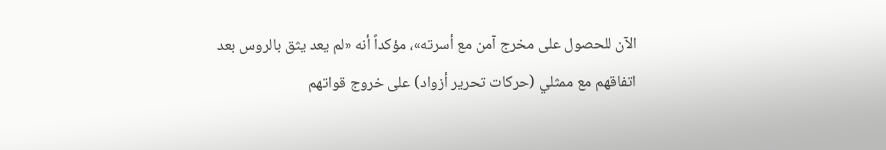الآن للحصول على مخرج آمن مع أسرته»، مؤكداً أنه «لم يعد يثق بالروس بعد اتفاقهم مع ممثلي (حركات تحرير أزواد) على خروج قواتهم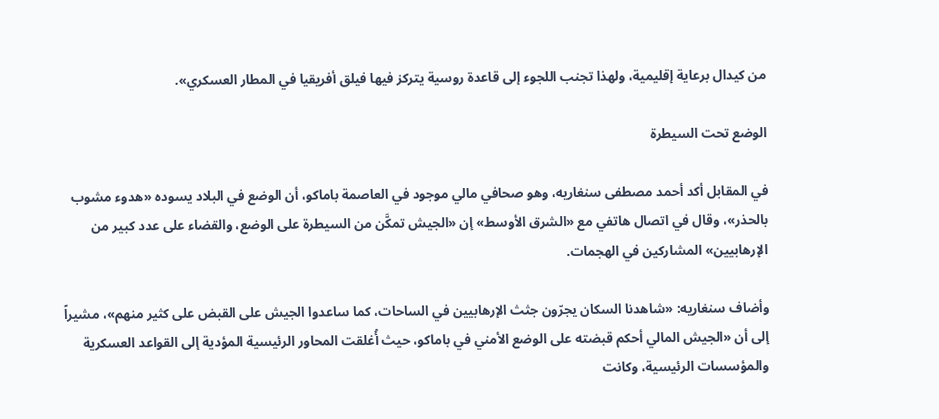من كيدال برعاية إقليمية، ولهذا تجنب اللجوء إلى قاعدة روسية يتركز فيها فيلق أفريقيا في المطار العسكري».

الوضع تحت السيطرة

في المقابل أكد أحمد مصطفى سنغاريه، وهو صحافي مالي موجود في العاصمة باماكو، أن الوضع في البلاد يسوده «هدوء مشوب بالحذر»، وقال في اتصال هاتفي مع «الشرق الأوسط» إن «الجيش تمكَّن من السيطرة على الوضع، والقضاء على عدد كبير من الإرهابيين» المشاركين في الهجمات.

وأضاف سنغاريه: «شاهدنا السكان يجرّون جثث الإرهابيين في الساحات، كما ساعدوا الجيش على القبض على كثير منهم»، مشيراً إلى أن «الجيش المالي أحكم قبضته على الوضع الأمني في باماكو، حيث أُغلقت المحاور الرئيسية المؤدية إلى القواعد العسكرية والمؤسسات الرئيسية، وكانت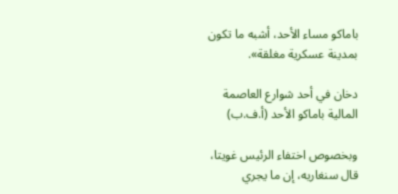باماكو مساء الأحد، أشبه ما تكون بمدينة عسكرية مغلقة».

دخان في أحد شوارع العاصمة المالية باماكو الأحد (أ.ف.ب)

وبخصوص اختفاء الرئيس غويتا، قال سنغاريه، إن ما يجري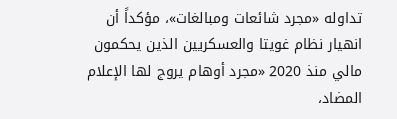تداوله «مجرد شائعات ومبالغات»، مؤكداً أن انهيار نظام غويتا والعسكريين الذين يحكمون مالي منذ 2020 «مجرد أوهام يروج لها الإعلام المضاد،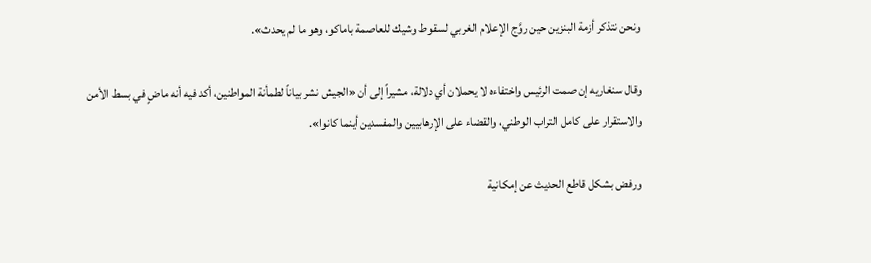ونحن نتذكر أزمة البنزين حين روَّج الإعلام الغربي لسقوط وشيك للعاصمة باماكو، وهو ما لم يحدث».

وقال سنغاريه إن صمت الرئيس واختفاءه لا يحملان أي دلالة، مشيراً إلى أن «الجيش نشر بياناً لطمأنة المواطنين، أكد فيه أنه ماضٍ في بسط الأمن والاستقرار على كامل التراب الوطني، والقضاء على الإرهابيين والمفسدين أينما كانوا».

ورفض بشكل قاطع الحديث عن إمكانية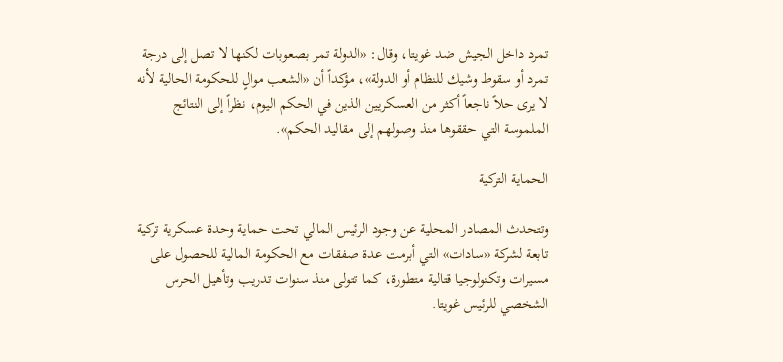تمرد داخل الجيش ضد غويتا، وقال: «الدولة تمر بصعوبات لكنها لا تصل إلى درجة تمرد أو سقوط وشيك للنظام أو الدولة»، مؤكداً أن «الشعب موالٍ للحكومة الحالية لأنه لا يرى حلاً ناجعاً أكثر من العسكريين الذين في الحكم اليوم، نظراً إلى النتائج الملموسة التي حققوها منذ وصولهم إلى مقاليد الحكم».

الحماية التركية

وتتحدث المصادر المحلية عن وجود الرئيس المالي تحت حماية وحدة عسكرية تركية تابعة لشركة «سادات» التي أبرمت عدة صفقات مع الحكومة المالية للحصول على مسيرات وتكنولوجيا قتالية متطورة، كما تتولى منذ سنوات تدريب وتأهيل الحرس الشخصي للرئيس غويتا.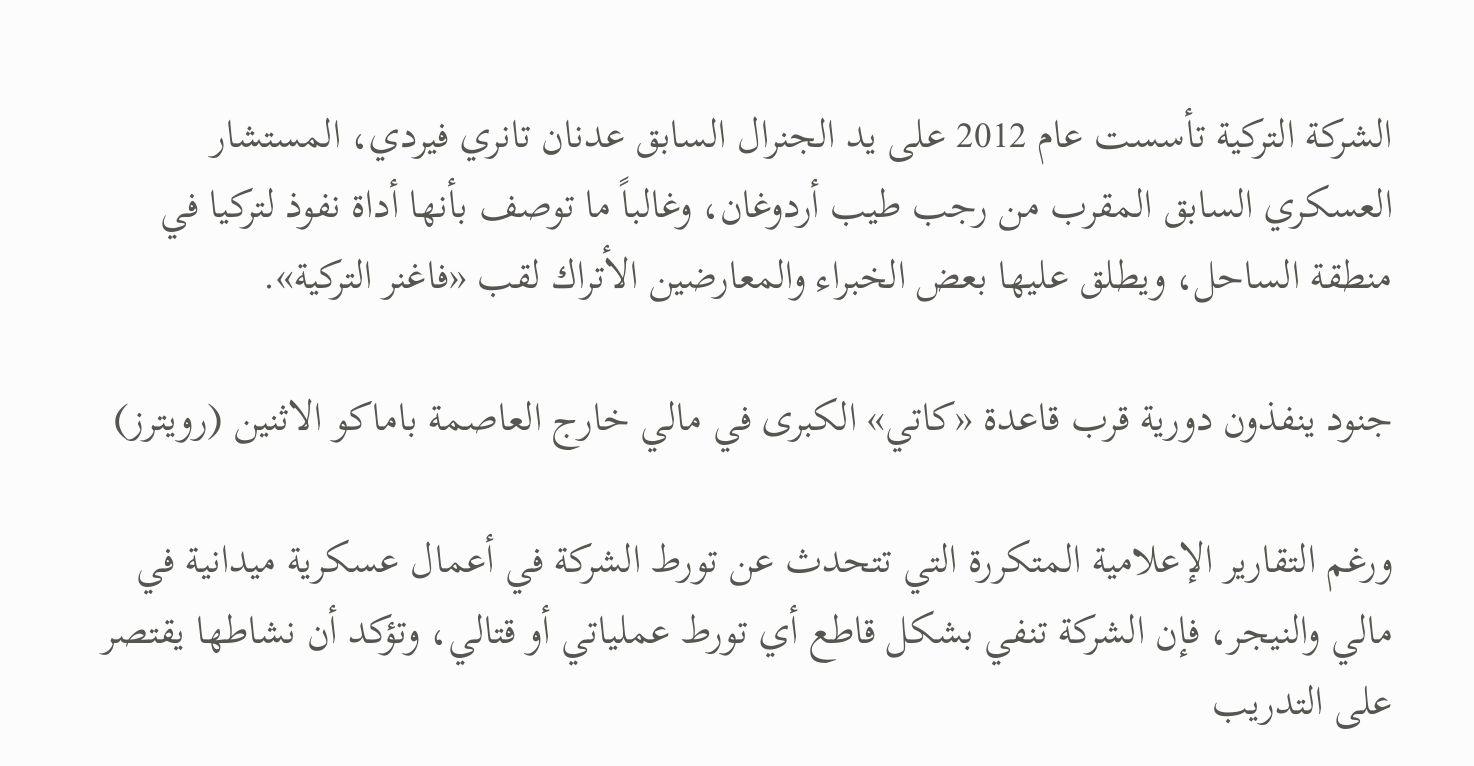الشركة التركية تأسست عام 2012 على يد الجنرال السابق عدنان تانري فيردي، المستشار العسكري السابق المقرب من رجب طيب أردوغان، وغالباً ما توصف بأنها أداة نفوذ لتركيا في منطقة الساحل، ويطلق عليها بعض الخبراء والمعارضين الأتراك لقب «فاغنر التركية».

جنود ينفذون دورية قرب قاعدة «كاتي» الكبرى في مالي خارج العاصمة باماكو الاثنين (رويترز)

ورغم التقارير الإعلامية المتكررة التي تتحدث عن تورط الشركة في أعمال عسكرية ميدانية في مالي والنيجر، فإن الشركة تنفي بشكل قاطع أي تورط عملياتي أو قتالي، وتؤكد أن نشاطها يقتصر على التدريب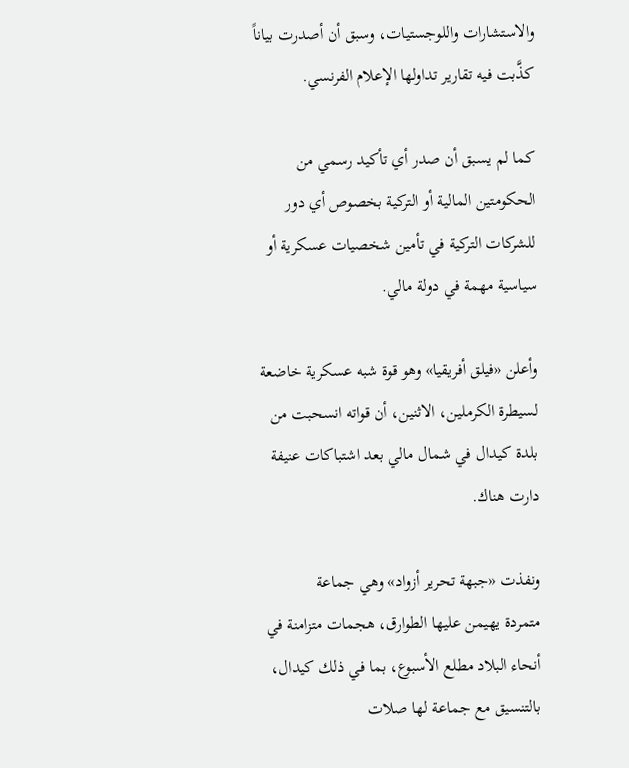والاستشارات واللوجستيات، وسبق أن أصدرت بياناً كذَّبت فيه تقارير تداولها الإعلام الفرنسي.

كما لم يسبق أن صدر أي تأكيد رسمي من الحكومتين المالية أو التركية بخصوص أي دور للشركات التركية في تأمين شخصيات عسكرية أو سياسية مهمة في دولة مالي.

وأعلن «فيلق أفريقيا» وهو قوة شبه عسكرية خاضعة لسيطرة الكرملين، الاثنين، أن قواته انسحبت من بلدة كيدال في شمال مالي بعد اشتباكات عنيفة دارت هناك.

ونفذت «جبهة تحرير أزواد» وهي ‌جماعة متمردة ‌يهيمن عليها الطوارق، هجمات ‌متزامنة في أنحاء البلاد مطلع الأسبوع، بما في ذلك كيدال، بالتنسيق مع جماعة لها صلات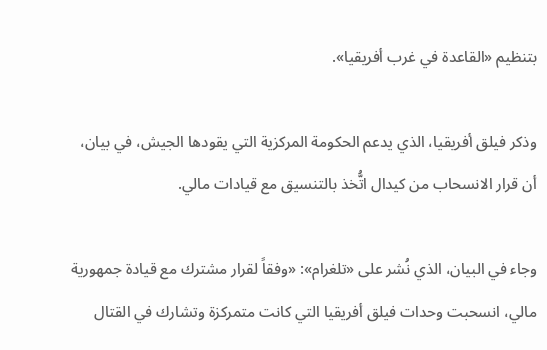بتنظيم «القاعدة في غرب أفريقيا».

وذكر فيلق أفريقيا، الذي يدعم الحكومة ‌المركزية ‌التي يقودها الجيش، في بيان، أن ‌قرار الانسحاب من كيدال ‌اتُّخذ بالتنسيق مع قيادات مالي.

وجاء في البيان، الذي نُشر على «تلغرام»: «وفقاً لقرار مشترك ‌مع قيادة جمهورية مالي، انسحبت وحدات فيلق أفريقيا التي كانت متمركزة وتشارك في القتال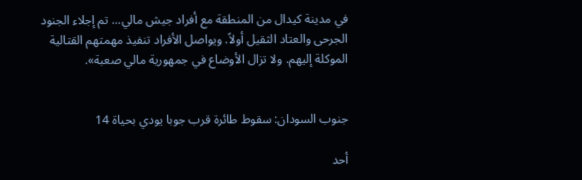في مدينة كيدال من المنطقة مع أفراد جيش مالي... تم إجلاء الجنود الجرحى والعتاد الثقيل أولاً. ويواصل الأفراد تنفيذ مهمتهم القتالية الموكلة إليهم. ولا تزال الأوضاع في جمهورية مالي صعبة».


جنوب السودان: سقوط طائرة قرب جوبا يودي بحياة 14

أحد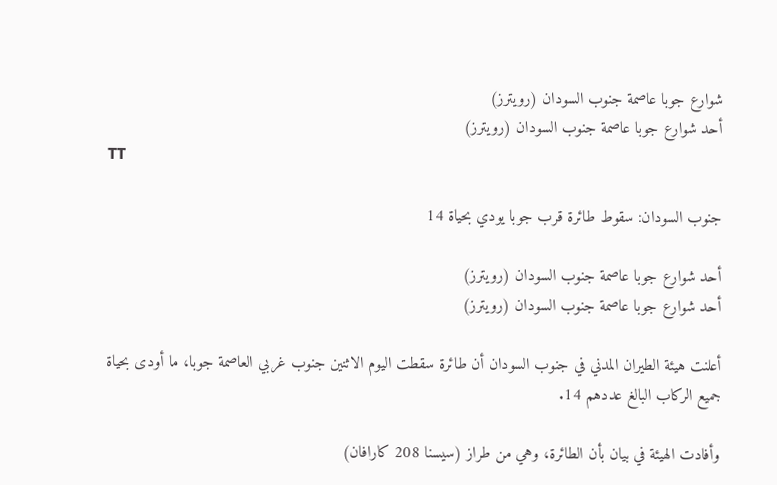شوارع جوبا عاصمة جنوب السودان (رويترز)
أحد شوارع جوبا عاصمة جنوب السودان (رويترز)
TT

جنوب السودان: سقوط طائرة قرب جوبا يودي بحياة 14

أحد شوارع جوبا عاصمة جنوب السودان (رويترز)
أحد شوارع جوبا عاصمة جنوب السودان (رويترز)

أعلنت هيئة الطيران المدني في جنوب السودان أن طائرة سقطت اليوم الاثنين جنوب غربي العاصمة جوبا، ما أودى بحياة جميع الركاب ‌البالغ عددهم ‌14.

وأفادت الهيئة ‌في بيان بأن الطائرة، وهي من طراز (سيسنا 208 كارافان)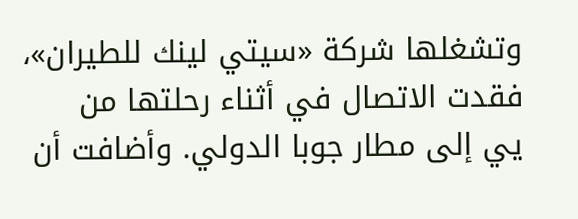وتشغلها شركة «سيتي لينك للطيران»، فقدت الاتصال في أثناء رحلتها من يي ‌إلى ‌مطار جوبا الدولي. وأضافت ‌أن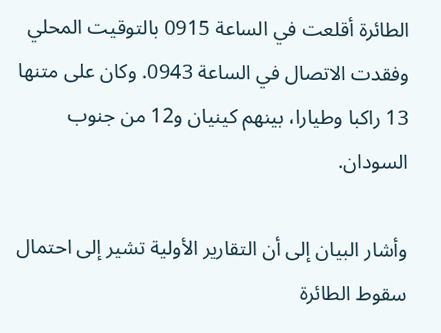الطائرة أقلعت ‌في الساعة 0915 بالتوقيت المحلي وفقدت الاتصال في الساعة 0943. وكان على متنها 13 راكبا وطيارا، بينهم كينيان و12 من جنوب السودان.

وأشار البيان إلى أن التقارير الأولية تشير إلى احتمال سقوط الطائرة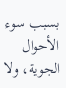بسبب سوء الأحوال الجوية، ولا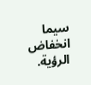سيما انخفاض الرؤية.